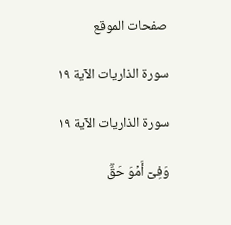صفحات الموقع

سورة الذاريات الآية ١٩

سورة الذاريات الآية ١٩

وَفِیۤ أَمۡوَ حَقࣱّ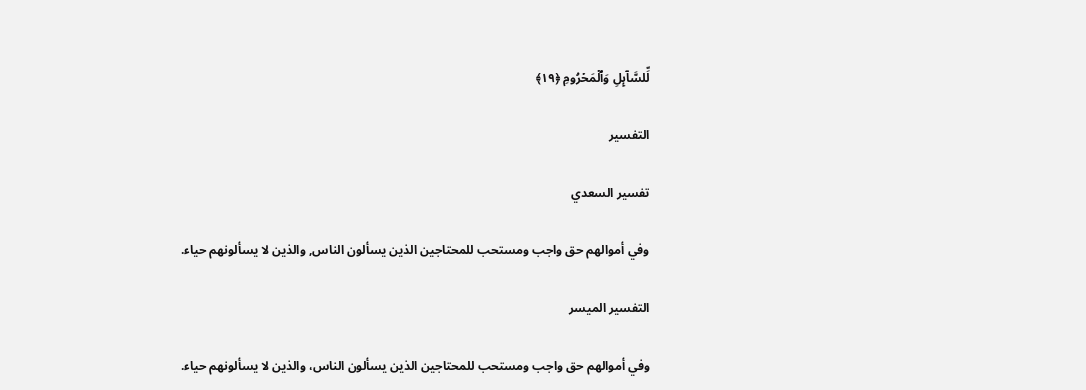لِّلسَّاۤىِٕلِ وَٱلۡمَحۡرُومِ ﴿١٩﴾

التفسير

تفسير السعدي

وفي أموالهم حق واجب ومستحب للمحتاجين الذين يسألون الناس, والذين لا يسألونهم حياء.

التفسير الميسر

وفي أموالهم حق واجب ومستحب للمحتاجين الذين يسألون الناس، والذين لا يسألونهم حياء.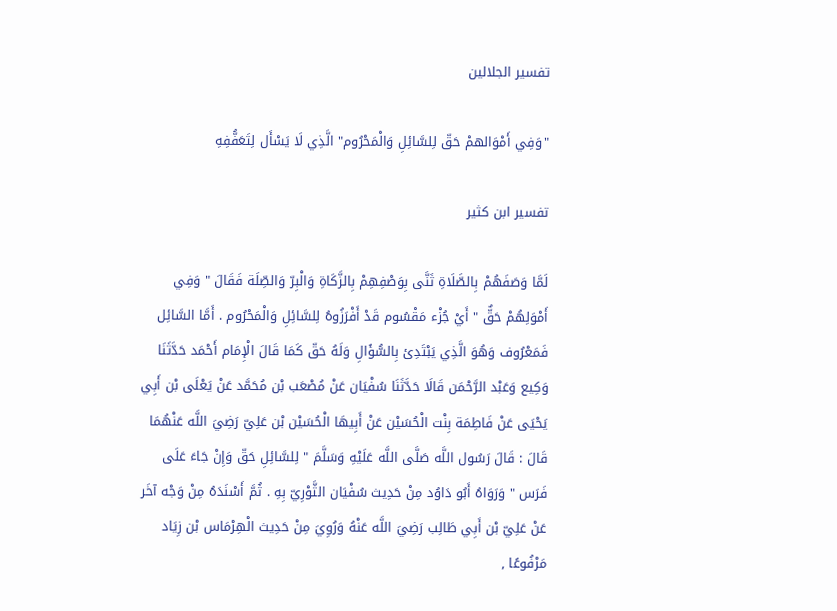تفسير الجلالين

"وَفِي أَمْوَالهمْ حَقّ لِلسَّائِلِ وَالْمَحْرُوم" الَّذِي لَا يَسْأَل لِتَعَفُّفِهِ

تفسير ابن كثير

لَمَّا وَصَفَهُمْ بِالصَّلَاةِ ثَنَّى بِوَصْفِهِمْ بِالزَّكَاةِ وَالْبِرّ وَالصِّلَة فَقَالَ " وَفِي أَمْوَلِهُمْ حَقٌّ " أَيْ جُزْء مَقْسُوم قَدْ أَفْرَزُوهُ لِلسَّائِلِ وَالْمَحْرُوم . أَمَّا السَّائِل فَمَعْرُوف وَهُوَ الَّذِي يَبْتَدِئ بِالسُّؤَالِ وَلَهُ حَقّ كَمَا قَالَ الْإِمَام أَحْمَد حَدَّثَنَا وَكِيع وَعَبْد الرَّحْمَن قَالَا حَدَّثَنَا سُفْيَان عَنْ مُصْعَب بْن مُحَمَّد عَنْ يَعْلَى بْن أَبِي يَحْيَى عَنْ فَاطِمَة بِنْت الْحُسَيْن عَنْ أَبِيهَا الْحُسَيْن بْن عَلِيّ رَضِيَ اللَّه عَنْهُمَا قَالَ : قَالَ رَسُول اللَّه صَلَّى اللَّه عَلَيْهِ وَسَلَّمَ " لِلسَّائِلِ حَقّ وَإِنْ جَاءَ عَلَى فَرَس " وَرَوَاهُ أَبُو دَاوُد مِنْ حَدِيث سُفْيَان الثَّوْرِيّ بِهِ . ثُمَّ أَسْنَدَهُ مِنْ وَجْه آخَر عَنْ عَلِيّ بْن أَبِي طَالِب رَضِيَ اللَّه عَنْهُ وَرُوِيَ مِنْ حَدِيث الْهِرْمَاس بْن زِيَاد مَرْفُوعًا ,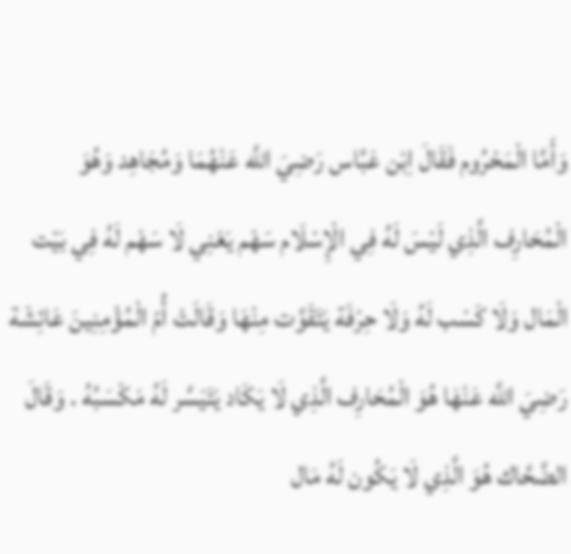وَأَمَّا الْمَحْرُوم فَقَالَ اِبْن عَبَّاس رَضِيَ اللَّه عَنْهُمَا وَمُجَاهِد وَهُوَ الْمُحَارِف الَّذِي لَيْسَ لَهُ فِي الْإِسْلَام سَهْم يَعْنِي لَا سَهْم لَهُ فِي بَيْت الْمَال وَلَا كَسْب لَهُ وَلَا حِرْفَة يَتَقَوَّت مِنْهَا وَقَالَتْ أُمّ الْمُؤْمِنِينَ عَائِشَة رَضِيَ اللَّه عَنْهَا هُوَ الْمُحَارِف الَّذِي لَا يَكَاد يَتَيَسَّر لَهُ مَكْسَبُهُ . وَقَالَ الضَّحَّاك هُوَ الَّذِي لَا يَكُون لَهُ مَال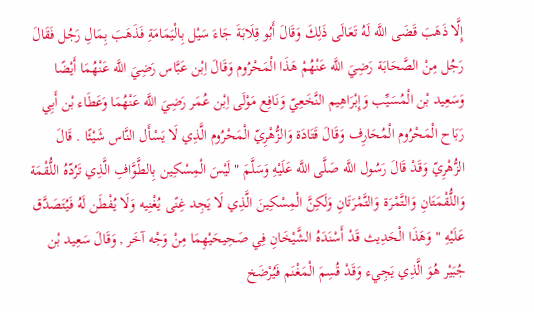إِلَّا ذَهَبَ قَضَى اللَّه لَهُ تَعَالَى ذَلِكَ وَقَالَ أَبُو قِلَابَةَ جَاءَ سَيْل بِالْيَمَامَةِ فَذَهَبَ بِمَالِ رَجُل فَقَالَ رَجُل مِنْ الصَّحَابَة رَضِيَ اللَّه عَنْهُمْ هَذَا الْمَحْرُوم وَقَالَ اِبْن عَبَّاس رَضِيَ اللَّه عَنْهُمَا أَيْضًا وَسَعِيد بْن الْمُسَيِّب وَإِبْرَاهِيم النَّخَعِيّ وَنَافِع مَوْلَى اِبْن عُمَر رَضِيَ اللَّه عَنْهُمَا وَعَطَاء بْن أَبِي رَبَاح الْمَحْرُوم الْمُحَارِف وَقَالَ قَتَادَة وَالزُّهْرِيّ الْمَحْرُوم الَّذِي لَا يَسْأَل النَّاس شَيْئًا . قَالَ الزُّهْرِيّ وَقَدْ قَالَ رَسُول اللَّه صَلَّى اللَّه عَلَيْهِ وَسَلَّمَ " لَيْسَ الْمِسْكِين بِالطَّوَّافِ الَّذِي تَرُدّهُ اللُّقْمَة وَاللُّقْمَتَانِ وَالتَّمْرَة وَالتَّمْرَتَانِ وَلَكِنَّ الْمِسْكِينَ الَّذِي لَا يَجِد غِنًى يُغْنِيه وَلَا يُفْطَن لَهُ فَيُتَصَدَّق عَلَيْهِ " وَهَذَا الْحَدِيث قَدْ أَسْنَدَهُ الشَّيْخَانِ فِي صَحِيحَيْهِمَا مِنْ وَجْه آخَر , وَقَالَ سَعِيد بْن جُبَيْر هُوَ الَّذِي يَجِيء وَقَدْ قُسِمَ الْمَغْنَم فَيُرْضَخ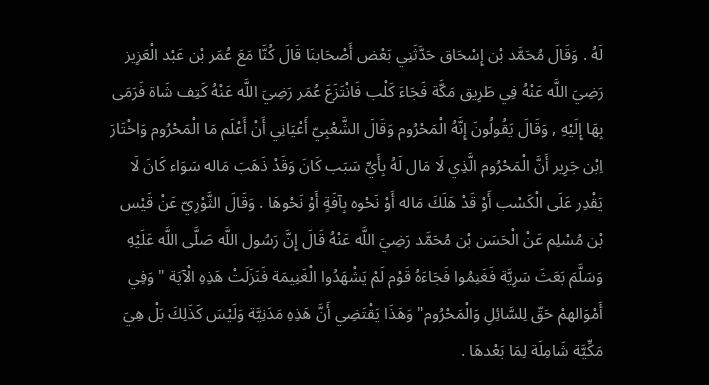لَهُ . وَقَالَ مُحَمَّد بْن إِسْحَاق حَدَّثَنِي بَعْض أَصْحَابنَا قَالَ كُنَّا مَعَ عُمَر بْن عَبْد الْعَزِيز رَضِيَ اللَّه عَنْهُ فِي طَرِيق مَكَّة فَجَاءَ كَلْب فَانْتَزَعَ عُمَر رَضِيَ اللَّه عَنْهُ كَتِف شَاة فَرَمَى بِهَا إِلَيْهِ , وَقَالَ يَقُولُونَ إِنَّهُ الْمَحْرُوم وَقَالَ الشَّعْبِيّ أَعْيَانِي أَنْ أَعْلَم مَا الْمَحْرُوم وَاخْتَارَ اِبْن جَرِير أَنَّ الْمَحْرُوم الَّذِي لَا مَال لَهُ بِأَيِّ سَبَب كَانَ وَقَدْ ذَهَبَ مَاله سَوَاء كَانَ لَا يَقْدِر عَلَى الْكَسْب أَوْ قَدْ هَلَكَ مَاله أَوْ نَحْوه بِآفَةٍ أَوْ نَحْوهَا . وَقَالَ الثَّوْرِيّ عَنْ قَيْس بْن مُسْلِم عَنْ الْحَسَن بْن مُحَمَّد رَضِيَ اللَّه عَنْهُ قَالَ إِنَّ رَسُول اللَّه صَلَّى اللَّه عَلَيْهِ وَسَلَّمَ بَعَثَ سَرِيَّة فَغَنِمُوا فَجَاءَهُ قَوْم لَمْ يَشْهَدُوا الْغَنِيمَة فَنَزَلَتْ هَذِهِ الْآيَة " وَفِي أَمْوَالهمْ حَقّ لِلسَّائِلِ وَالْمَحْرُوم" وَهَذَا يَقْتَضِي أَنَّ هَذِهِ مَدَنِيَّة وَلَيْسَ كَذَلِكَ بَلْ هِيَ مَكِّيَّة شَامِلَة لِمَا بَعْدهَا .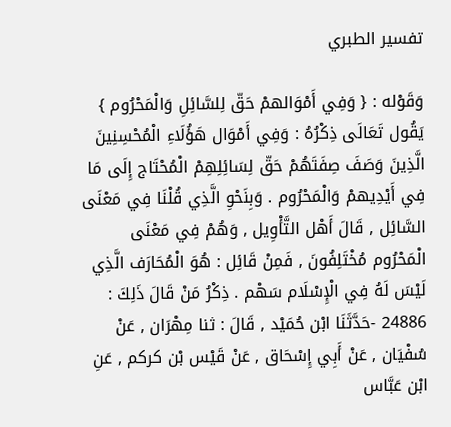تفسير الطبري

وَقَوْله : { وَفِي أَمْوَالهمْ حَقّ لِلسَّائِلِ وَالْمَحْرُوم } يَقُول تَعَالَى ذِكْرُهُ : وَفِي أَمْوَال هَؤُلَاءِ الْمُحْسِنِينَ الَّذِينَ وَصَفَ صِفَتَهُمْ حَقّ لِسَائِلِهِمْ الْمُحْتَاج إِلَى مَا فِي أَيْدِيهمْ وَالْمَحْرُوم . وَبِنَحْوِ الَّذِي قُلْنَا فِي مَعْنَى السَّائِل , قَالَ أَهْل التَّأْوِيل , وَهُمْ فِي مَعْنَى الْمَحْرُوم مُخْتَلِفُونَ , فَمِنْ قَائِل : هُوَ الْمُحَارَف الَّذِي لَيْسَ لَهُ فِي الْإِسْلَام سَهْم . ذِكْرُ مَنْ قَالَ ذَلِكَ : 24886 -حَدَّثَنَا ابْن حُمَيْد , قَالَ : ثنا مِهْرَان , عَنْ سُفْيَان , عَنْ أَبِي إِسْحَاق , عَنْ قَيْس بْن كركم , عَنِ ابْن عَبَّاس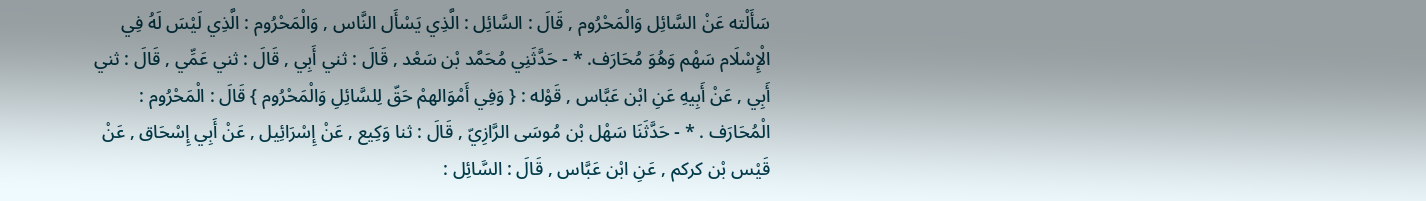سَأَلْته عَنْ السَّائِل وَالْمَحْرُوم , قَالَ : السَّائِل : الَّذِي يَسْأَل النَّاس , وَالْمَحْرُوم : الَّذِي لَيْسَ لَهُ فِي الْإِسْلَام سَهْم وَهُوَ مُحَارَف. * - حَدَّثَنِي مُحَمَّد بْن سَعْد , قَالَ : ثني أَبِي , قَالَ : ثني عَمِّي , قَالَ : ثني أَبِي , عَنْ أَبِيهِ عَنِ ابْن عَبَّاس , قَوْله : { وَفِي أَمْوَالهمْ حَقّ لِلسَّائِلِ وَالْمَحْرُوم } قَالَ : الْمَحْرُوم : الْمُحَارَف . * - حَدَّثَنَا سَهْل بْن مُوسَى الرَّازِيّ , قَالَ : ثنا وَكِيع , عَنْ إِسْرَائِيل , عَنْ أَبِي إِسْحَاق , عَنْ قَيْس بْن كركم , عَنِ ابْن عَبَّاس , قَالَ : السَّائِل :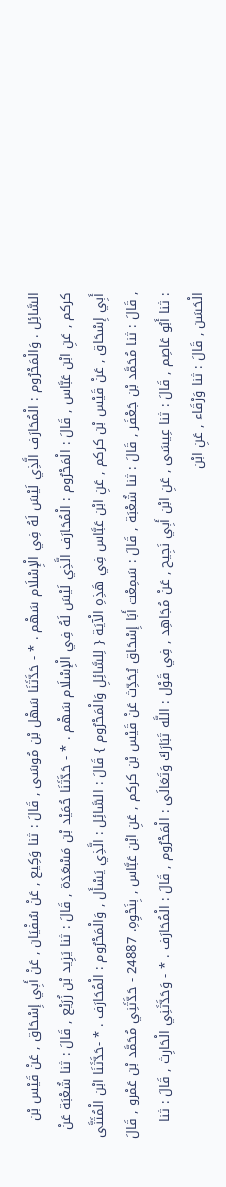السَّائِل . وَالْمَحْرُوم : الْمُحَارَف الَّذِي لَيْسَ لَهُ فِي الْإِسْلَام سَهْم . * - حَدَّثَنَا سَهْل بْن مُوسَى , قَالَ : ثنا وَكِيع , عَنْ سُفْيَان , عَنْ أَبِي إِسْحَاق , عَنْ قَيْس بْن كركم , عَنِ ابْن عَبَّاس , قَالَ : الْمَحْرُوم : الْمُحَارَف الَّذِي لَيْسَ لَهُ فِي الْإِسْلَام سَهْم . * - حَدَّثَنَا حُمَيْد بْن مَسْعَدَة , قَالَ : ثنا يَزِيد بْن زُرَيْع , قَالَ : ثنا شُعْبَة عَنْ أَبِي إِسْحَاق , عَنْ قَيْس بْن كركم , عَنِ ابْن عَبَّاس فِي هَذِهِ الْآيَة { لِلسَّائِلِ وَالْمَحْرُوم } قَالَ : السَّائِل : الَّذِي يَسْأَل , وَالْمَحْرُوم : الْمُحَارَف . * -حَدَّثَنَا ابْن الْمُثَنَّى , قَالَ : ثنا مُحَمَّد بْن جَعْفَر , قَالَ : ثنا شُعْبَة , قَالَ : سَمِعْت أَبَا إِسْحَاق يُحَدِّث عَنْ قَيْس بْن كركم , عَنِ ابْن عَبَّاس , بِنَحْوِهِ. 24887 - حَدَّثَنِي مُحَمَّد بْن عَمْرو , قَالَ : ثنا أَبُو عَاصِم , قَالَ : ثنا عِيسَى , عَنِ ابْن أَبِي نَجِيح , عَنْ مُجَاهِد , فِي قَوْل : اللَّه تَبَارَكَ وَتَعَالَى : الْمَحْرُوم , قَالَ : الْمُحَارَف . * - وَحَدَّثَنِي الْحَارِث , قَالَ : ثنا الْحَسَن , قَالَ : ثنا وَرْقَاء , عَنِ ابْن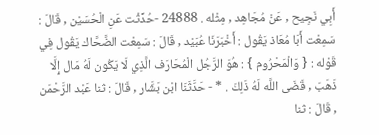أَبِي نَجِيح , عَنْ مُجَاهِد , مِثْله . 24888 -حُدِّثْت عَنِ الْحُسَيْن , قَالَ : سَمِعْت أَبَا مُعَاذ يَقُول : أَخْبَرَنَا عُبَيْد , قَالَ : سَمِعْت الضَّحَّاك يَقُول فِي قَوْله : { وَالْمَحْرُوم } : هُوَ الرَّجُل الْمُحَارَف الَّذِي لَا يَكُون لَهُ مَال إِلَّا ذَهَبَ , قَضَى اللَّه لَهُ ذَلِكَ . * - حَدَّثَنَا ابْن بَشَّار , قَالَ : ثنا عَبْد الرَّحْمَن , قَالَ : ثنا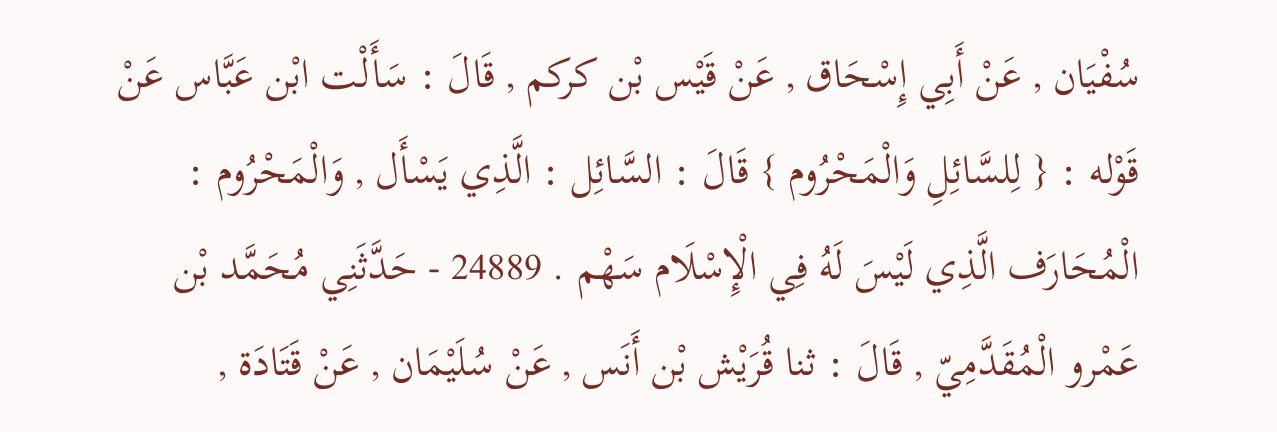سُفْيَان , عَنْ أَبِي إِسْحَاق , عَنْ قَيْس بْن كركم , قَالَ : سَأَلْت ابْن عَبَّاس عَنْ قَوْله : { لِلسَّائِلِ وَالْمَحْرُوم } قَالَ : السَّائِل : الَّذِي يَسْأَل , وَالْمَحْرُوم : الْمُحَارَف الَّذِي لَيْسَ لَهُ فِي الْإِسْلَام سَهْم . 24889 - حَدَّثَنِي مُحَمَّد بْن عَمْرو الْمُقَدَّمِيّ , قَالَ : ثنا قُرَيْش بْن أَنَس , عَنْ سُلَيْمَان , عَنْ قَتَادَة ,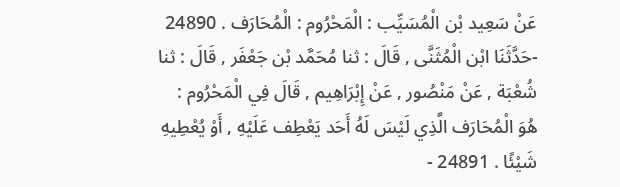عَنْ سَعِيد بْن الْمُسَيِّب : الْمَحْرُوم : الْمُحَارَف . 24890 -حَدَّثَنَا ابْن الْمُثَنَّى , قَالَ : ثنا مُحَمَّد بْن جَعْفَر , قَالَ : ثنا شُعْبَة , عَنْ مَنْصُور , عَنْ إِبْرَاهِيم , قَالَ فِي الْمَحْرُوم : هُوَ الْمُحَارَف الَّذِي لَيْسَ لَهُ أَحَد يَعْطِف عَلَيْهِ , أَوْ يُعْطِيهِ شَيْئًا . 24891 -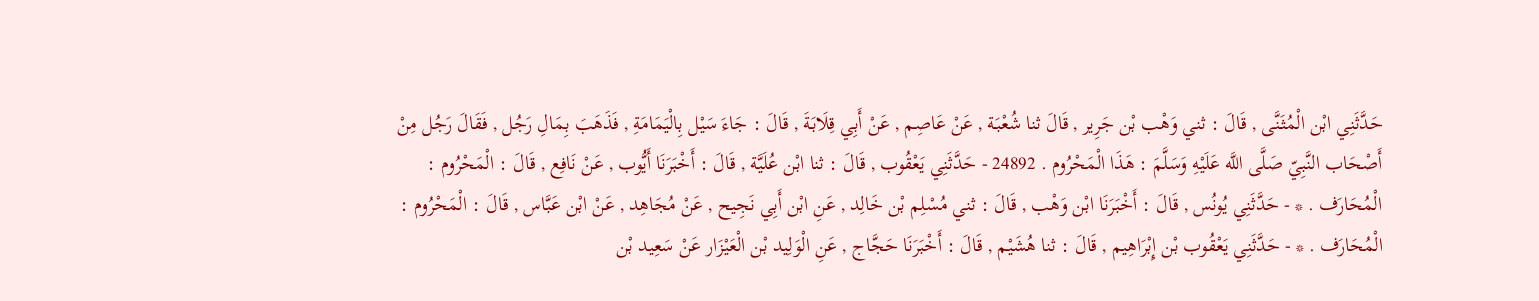حَدَّثَنِي ابْن الْمُثَنَّى , قَالَ : ثني وَهْب بْن جَرِير , قَالَ ثنا شُعْبَة , عَنْ عَاصِم , عَنْ أَبِي قِلَابَةَ , قَالَ : جَاءَ سَيْل بِالْيَمَامَةِ , فَذَهَبَ بِمَالِ رَجُل , فَقَالَ رَجُل مِنْ أَصْحَاب النَّبِيّ صَلَّى اللَّه عَلَيْهِ وَسَلَّمَ : هَذَا الْمَحْرُوم . 24892 - حَدَّثَنِي يَعْقُوب , قَالَ : ثنا ابْن عُلَيَّة , قَالَ : أَخْبَرَنَا أَيُّوب , عَنْ نَافِع , قَالَ : الْمَحْرُوم : الْمُحَارَف . * - حَدَّثَنِي يُونُس , قَالَ : أَخْبَرَنَا ابْن وَهْب , قَالَ : ثني مُسْلِم بْن خَالِد , عَنِ ابْن أَبِي نَجِيح , عَنْ مُجَاهِد , عَنْ ابْن عَبَّاس , قَالَ : الْمَحْرُوم : الْمُحَارَف . * - حَدَّثَنِي يَعْقُوب بْن إِبْرَاهِيم , قَالَ : ثنا هُشَيْم , قَالَ : أَخْبَرَنَا حَجَّاج , عَنِ الْوَلِيد بْن الْعَيْزَار عَنْ سَعِيد بْن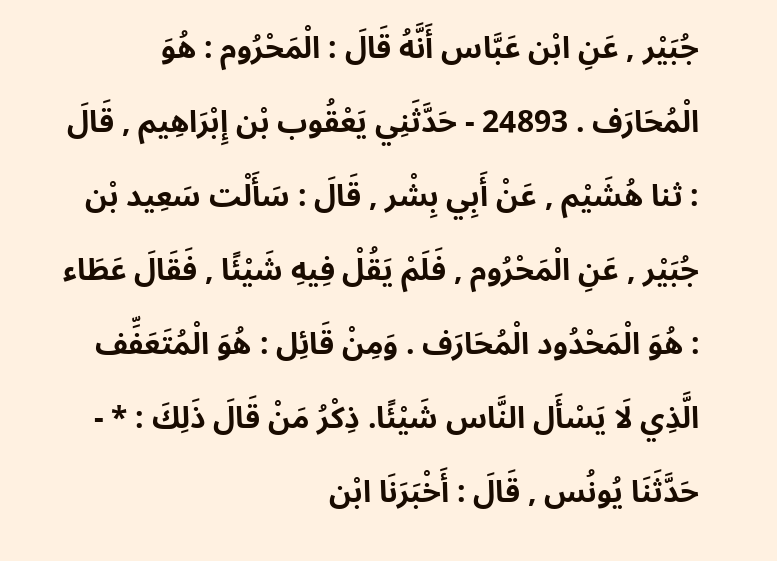جُبَيْر , عَنِ ابْن عَبَّاس أَنَّهُ قَالَ : الْمَحْرُوم : هُوَ الْمُحَارَف . 24893 - حَدَّثَنِي يَعْقُوب بْن إِبْرَاهِيم , قَالَ : ثنا هُشَيْم , عَنْ أَبِي بِشْر , قَالَ : سَأَلْت سَعِيد بْن جُبَيْر , عَنِ الْمَحْرُوم , فَلَمْ يَقُلْ فِيهِ شَيْئًا , فَقَالَ عَطَاء : هُوَ الْمَحْدُود الْمُحَارَف . وَمِنْ قَائِل : هُوَ الْمُتَعَفِّف الَّذِي لَا يَسْأَل النَّاس شَيْئًا. ذِكْرُ مَنْ قَالَ ذَلِكَ : * - حَدَّثَنَا يُونُس , قَالَ : أَخْبَرَنَا ابْن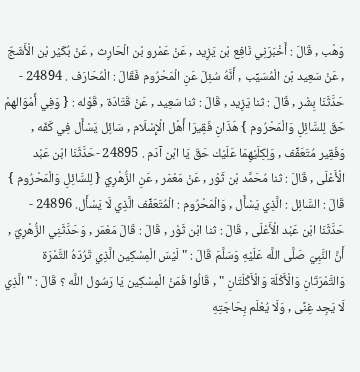وَهْب , قَالَ : أَخْبَرَنِي نَافِع بْن يَزِيد , عَنْ عَمْرو بْن الْحَارِث , عَنْ بُكَيْر بْن الْأَشَجّ , عَنْ سَعِيد بْن الْمُسَيِّب , أَنَّهُ سُئِلَ عَنِ الْمَحْرُوم فَقَالَ : الْمُحَارَف . 24894 - حَدَّثَنَا بِشْر , قَالَ : ثنا يَزِيد , قَالَ : ثنا سَعِيد , عَنْ قَتَادَة , قَوْله : { وَفِي أَمْوَالهمْ حَقّ لِلسَّائِلِ وَالْمَحْرُوم } هَذَانِ فَقِيرَا أَهْل الْإِسْلَام , سَائِل يَسْأَل فِي كَفّه , وَفَقِير مُتَعَفِّف , وَلِكِلَيْهِمَا عَلَيْك حَقّ يَا ابْن آدَم . 24895 -حَدَّثَنَا ابْن عَبْد الْأَعْلَى , قَالَ : ثنا مُحَمَّد بْن ثَوْر , عَنْ مَعْمَر , عَنِ الزُّهْرِيّ { لِلسَّائِلِ وَالْمَحْرُوم } قَالَ : السَّائِل : الَّذِي يَسْأَل , وَالْمَحْرُوم : الْمُتَعَفِّف الَّذِي لَا يَسْأَل. 24896 - حَدَّثَنَا ابْن عَبْد الْأَعْلَى , قَالَ : ثنا ابْن ثَوْر , قَالَ : قَالَ مَعْمَر , وَحَدَّثَنِي الزُّهْرِيّ , أَنَّ النَّبِيّ صَلَّى اللَّه عَلَيْهِ وَسَلَّمَ قَالَ : " لَيْسَ الْمِسْكِين الَّذِي تَرُدّهُ التَّمْرَة وَالتَّمْرَتَانِ وَالْأَكْلَة وَالْأَكْلَتَانِ " , قَالُوا فَمَنْ الْمِسْكِين يَا رَسُول اللَّه ؟ قَالَ : " الَّذِي لَا يَجِد غِنًى , وَلَا يُعْلَم بِحَاجَتِهِ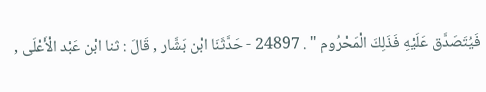فَيُتَصَدَّق عَلَيْهِ فَذَلِكَ الْمَحْرُوم " . 24897 - حَدَّثَنَا ابْن بَشَّار , قَالَ : ثنا ابْن عَبْد الْأَعْلَى ,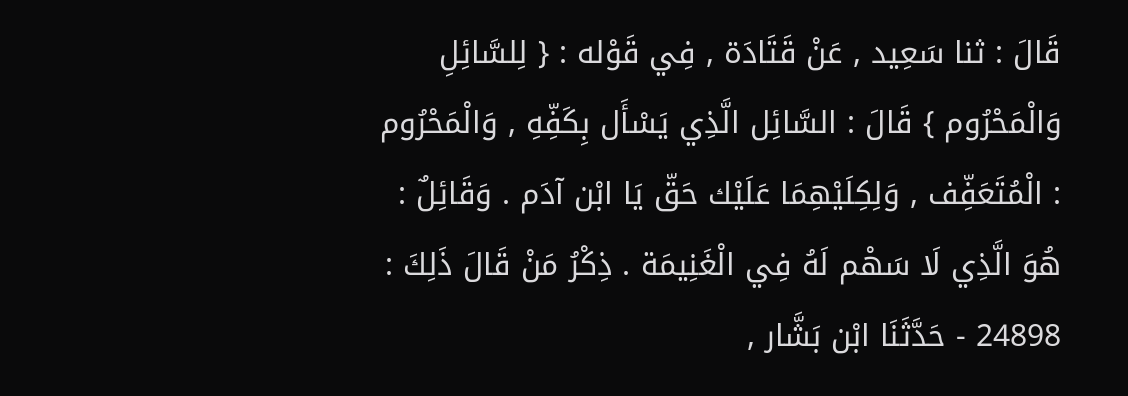قَالَ : ثنا سَعِيد , عَنْ قَتَادَة , فِي قَوْله : { لِلسَّائِلِ وَالْمَحْرُوم } قَالَ : السَّائِل الَّذِي يَسْأَل بِكَفِّهِ , وَالْمَحْرُوم : الْمُتَعَفِّف , وَلِكِلَيْهِمَا عَلَيْك حَقّ يَا ابْن آدَم . وَقَائِلٌ : هُوَ الَّذِي لَا سَهْم لَهُ فِي الْغَنِيمَة . ذِكْرُ مَنْ قَالَ ذَلِكَ : 24898 - حَدَّثَنَا ابْن بَشَّار ,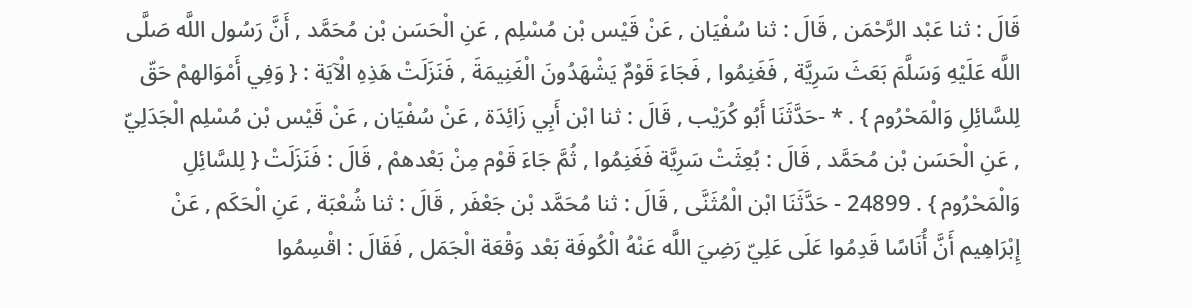قَالَ : ثنا عَبْد الرَّحْمَن , قَالَ : ثنا سُفْيَان , عَنْ قَيْس بْن مُسْلِم , عَنِ الْحَسَن بْن مُحَمَّد , أَنَّ رَسُول اللَّه صَلَّى اللَّه عَلَيْهِ وَسَلَّمَ بَعَثَ سَرِيَّة , فَغَنِمُوا , فَجَاءَ قَوْمٌ يَشْهَدُونَ الْغَنِيمَةَ , فَنَزَلَتْ هَذِهِ الْآيَة : { وَفِي أَمْوَالهمْ حَقّ لِلسَّائِلِ وَالْمَحْرُوم } . * -حَدَّثَنَا أَبُو كُرَيْب , قَالَ : ثنا ابْن أَبِي زَائِدَة , عَنْ سُفْيَان , عَنْ قَيْس بْن مُسْلِم الْجَدَلِيّ , عَنِ الْحَسَن بْن مُحَمَّد , قَالَ : بُعِثَتْ سَرِيَّة فَغَنِمُوا , ثُمَّ جَاءَ قَوْم مِنْ بَعْدهمْ , قَالَ : فَنَزَلَتْ { لِلسَّائِلِ وَالْمَحْرُوم } . 24899 - حَدَّثَنَا ابْن الْمُثَنَّى , قَالَ : ثنا مُحَمَّد بْن جَعْفَر , قَالَ : ثنا شُعْبَة , عَنِ الْحَكَم , عَنْ إِبْرَاهِيم أَنَّ أُنَاسًا قَدِمُوا عَلَى عَلِيّ رَضِيَ اللَّه عَنْهُ الْكُوفَة بَعْد وَقْعَة الْجَمَل , فَقَالَ : اقْسِمُوا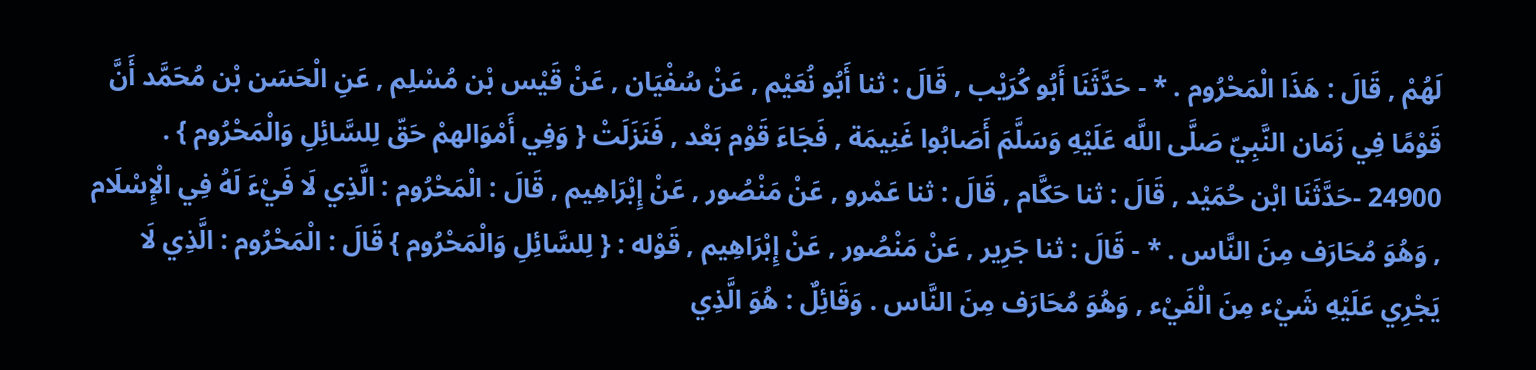لَهُمْ , قَالَ : هَذَا الْمَحْرُوم . * - حَدَّثَنَا أَبُو كُرَيْب , قَالَ : ثنا أَبُو نُعَيْم , عَنْ سُفْيَان , عَنْ قَيْس بْن مُسْلِم , عَنِ الْحَسَن بْن مُحَمَّد أَنَّ قَوْمًا فِي زَمَان النَّبِيّ صَلَّى اللَّه عَلَيْهِ وَسَلَّمَ أَصَابُوا غَنِيمَة , فَجَاءَ قَوْم بَعْد , فَنَزَلَتْ { وَفِي أَمْوَالهمْ حَقّ لِلسَّائِلِ وَالْمَحْرُوم } . 24900 -حَدَّثَنَا ابْن حُمَيْد , قَالَ : ثنا حَكَّام , قَالَ : ثنا عَمْرو , عَنْ مَنْصُور , عَنْ إِبْرَاهِيم , قَالَ : الْمَحْرُوم : الَّذِي لَا فَيْءَ لَهُ فِي الْإِسْلَام , وَهُوَ مُحَارَف مِنَ النَّاس . * - قَالَ : ثنا جَرِير , عَنْ مَنْصُور , عَنْ إِبْرَاهِيم , قَوْله : { لِلسَّائِلِ وَالْمَحْرُوم } قَالَ : الْمَحْرُوم : الَّذِي لَا يَجْرِي عَلَيْهِ شَيْء مِنَ الْفَيْء , وَهُوَ مُحَارَف مِنَ النَّاس . وَقَائِلٌ : هُوَ الَّذِي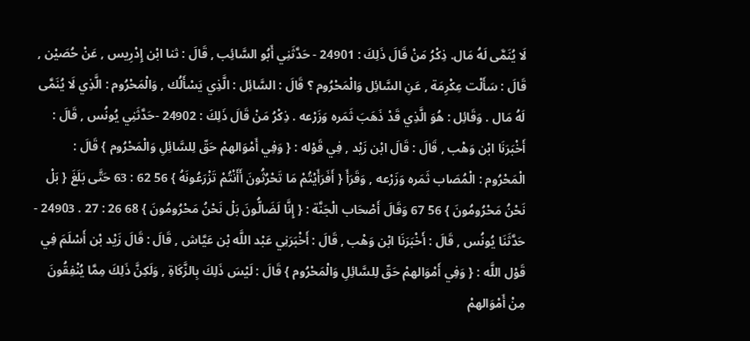لَا يُنَمَّى لَهُ مَال. ذِكْرُ مَنْ قَالَ ذَلِكَ : 24901 - حَدَّثَنِي أَبُو السَّائِب , قَالَ : ثنا ابْن إِدْرِيس , عَنْ حُصَيْن , قَالَ : سَأَلْت عِكْرِمَة , عَنِ السَّائِل وَالْمَحْرُوم ؟ قَالَ : السَّائِل : الَّذِي يَسْأَلُك , وَالْمَحْرُوم : الَّذِي لَا يُنَمَّى لَهُ مَال . وَقَائِل : هُوَ الَّذِي قَدْ ذَهَبَ ثَمَره وَزَرْعه . ذِكْرُ مَنْ قَالَ ذَلِكَ : 24902 -حَدَّثَنِي يُونُس , قَالَ : أَخْبَرَنَا ابْن وَهْب , قَالَ : قَالَ ابْن زَيْد , فِي قَوْله : { وَفِي أَمْوَالهمْ حَقّ لِلسَّائِلِ وَالْمَحْرُوم } قَالَ : الْمَحْرُوم : الْمُصَاب ثَمَره وَزَرْعه , وَقَرَأَ { أَفَرَأَيْتُمْ مَا تَحْرُثُونَ أَأَنْتُمْ تَزْرَعُونَهُ } 56 62 : 63 حَتَّى بَلَغَ { بَلْ نَحْنُ مَحْرُومُونَ } 56 67 وَقَالَ أَصْحَاب الْجَنَّة : { إِنَّا لَضَالُّونَ بَلْ نَحْنُ مَحْرُومُونَ } 68 26 : 27 . 24903 - حَدَّثَنَا يُونُس , قَالَ : أَخْبَرَنَا ابْن وَهْب , قَالَ : أَخْبَرَنِي عَبْد اللَّه بْن عَيَّاش , قَالَ : قَالَ زَيْد بْن أَسْلَمَ فِي قَوْل اللَّه : { وَفِي أَمْوَالهمْ حَقّ لِلسَّائِلِ وَالْمَحْرُوم } قَالَ : لَيْسَ ذَلِكَ بِالزَّكَاةِ , وَلَكِنَّ ذَلِكَ مِمَّا يُنْفِقُونَ مِنْ أَمْوَالهمْ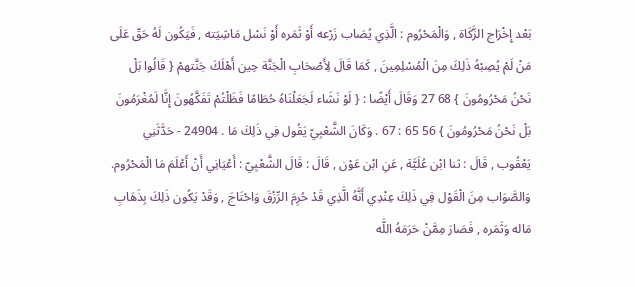بَعْد إِخْرَاج الزَّكَاة , وَالْمَحْرُوم : الَّذِي يُصَاب زَرْعه أَوْ ثَمَره أَوْ نَسْل مَاشِيَته , فَيَكُون لَهُ حَقّ عَلَى مَنْ لَمْ يُصِبْهُ ذَلِكَ مِنَ الْمُسْلِمِينَ , كَمَا قَالَ لِأَصْحَابِ الْجَنَّة حِين أَهْلَكَ جَنَّتهمْ { قَالُوا بَلْ نَحْنُ مَحْرُومُونَ } 68 27 وَقَالَ أَيْضًا : { لَوْ نَشَاء لَجَعَلْنَاهُ حُطَامًا فَظَلْتُمْ تَفَكَّهُونَ إِنَّا لَمُغْرَمُونَ بَلْ نَحْنُ مَحْرُومُونَ } 56 65 : 67 . وَكَانَ الشَّعْبِيّ يَقُول فِي ذَلِكَ مَا . 24904 - حَدَّثَنِي يَعْقُوب , قَالَ : ثنا ابْن عُلَيَّة , عَنِ ابْن عَوْن , قَالَ : قَالَ الشَّعْبِيّ : أَعْيَانِي أَنْ أَعْلَمَ مَا الْمَحْرُوم. وَالصَّوَاب مِنَ الْقَوْل فِي ذَلِكَ عِنْدِي أَنَّهُ الَّذِي قَدْ حُرِمَ الرِّزْقَ وَاحْتَاجَ , وَقَدْ يَكُون ذَلِكَ بِذَهَابِ مَاله وَثَمَره , فَصَارَ مِمَّنْ حَرَمَهُ اللَّه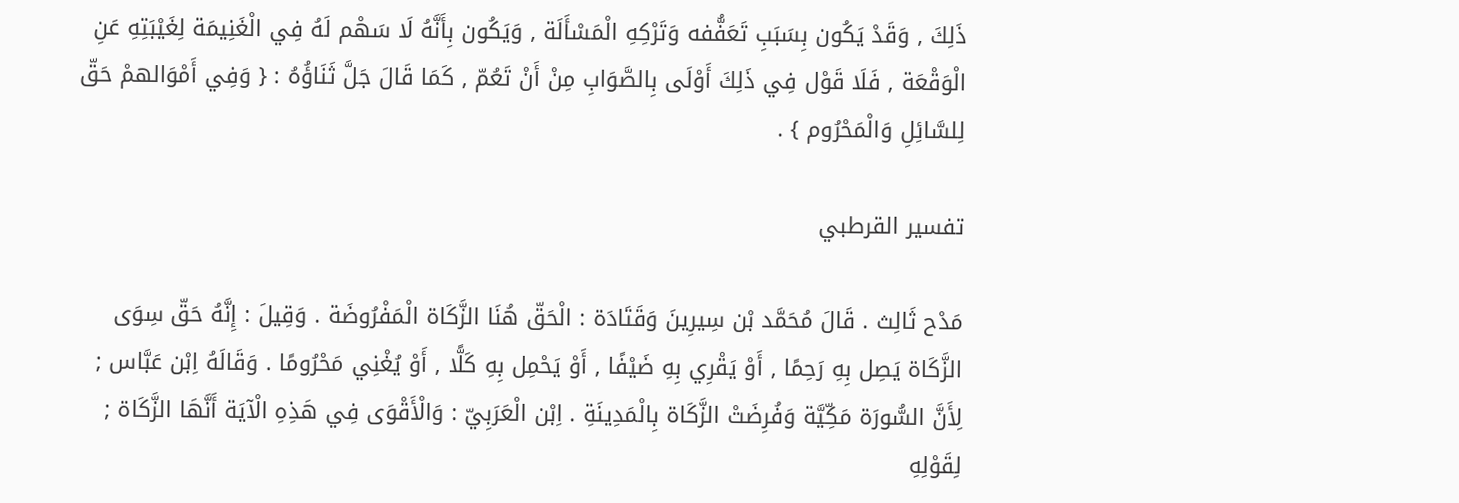ذَلِكَ , وَقَدْ يَكُون بِسَبَبِ تَعَفُّفه وَتَرْكِهِ الْمَسْأَلَة , وَيَكُون بِأَنَّهُ لَا سَهْم لَهُ فِي الْغَنِيمَة لِغَيْبَتِهِ عَنِ الْوَقْعَة , فَلَا قَوْل فِي ذَلِكَ أَوْلَى بِالصَّوَابِ مِنْ أَنْ تَعُمّ , كَمَا قَالَ جَلَّ ثَنَاؤُهُ : { وَفِي أَمْوَالهمْ حَقّ لِلسَّائِلِ وَالْمَحْرُوم } .

تفسير القرطبي

مَدْح ثَالِث . قَالَ مُحَمَّد بْن سِيرِينَ وَقَتَادَة : الْحَقّ هُنَا الزَّكَاة الْمَفْرُوضَة . وَقِيلَ : إِنَّهُ حَقّ سِوَى الزَّكَاة يَصِل بِهِ رَحِمًا , أَوْ يَقْرِي بِهِ ضَيْفًا , أَوْ يَحْمِل بِهِ كَلًّا , أَوْ يُغْنِي مَحْرُومًا . وَقَالَهُ اِبْن عَبَّاس ; لِأَنَّ السُّورَة مَكِّيَّة وَفُرِضَتْ الزَّكَاة بِالْمَدِينَةِ . اِبْن الْعَرَبِيّ : وَالْأَقْوَى فِي هَذِهِ الْآيَة أَنَّهَا الزَّكَاة ; لِقَوْلِهِ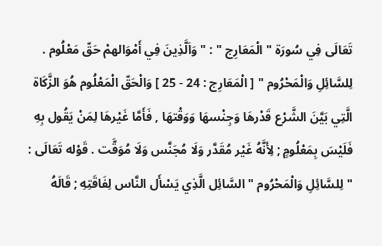تَعَالَى فِي سُورَة " الْمَعَارِج " : " وَاَلَّذِينَ فِي أَمْوَالهمْ حَقّ مَعْلُوم . لِلسَّائِلِ وَالْمَحْرُوم " [ الْمَعَارِج : 24 - 25 ] وَالْحَقّ الْمَعْلُوم هُوَ الزَّكَاة الَّتِي بَيَّنَ الشَّرْع قَدْرهَا وَجِنْسهَا وَوَقْتهَا , فَأَمَّا غَيْرهَا لِمَنْ يَقُول بِهِ فَلَيْسَ بِمَعْلُومٍ ; لِأَنَّهُ غَيْر مُقَدَّر وَلَا مُجَنَّس وَلَا مُوَقَّت . قَوْله تَعَالَى : " لِلسَّائِلِ وَالْمَحْرُوم " السَّائِل الَّذِي يَسْأَل النَّاس لِفَاقَتِهِ ; قَالَهُ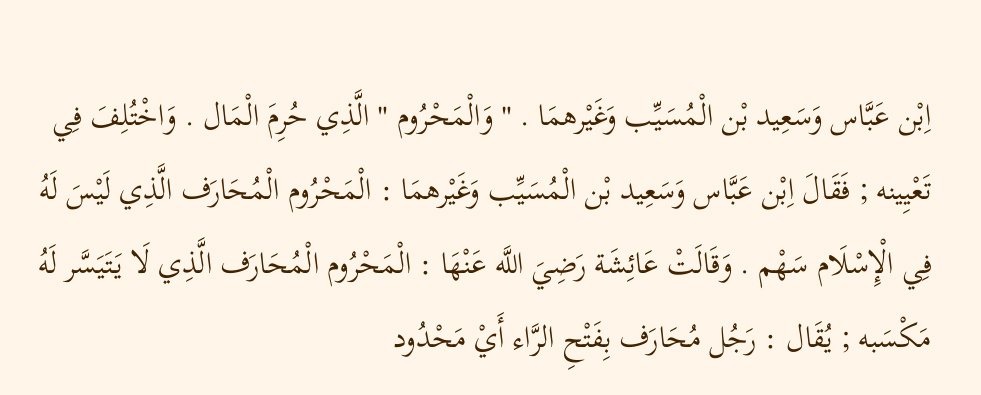اِبْن عَبَّاس وَسَعِيد بْن الْمُسَيِّب وَغَيْرهمَا . " وَالْمَحْرُوم " الَّذِي حُرِمَ الْمَال . وَاخْتُلِفَ فِي تَعْيِينه ; فَقَالَ اِبْن عَبَّاس وَسَعِيد بْن الْمُسَيِّب وَغَيْرهمَا : الْمَحْرُوم الْمُحَارَف الَّذِي لَيْسَ لَهُ فِي الْإِسْلَام سَهْم . وَقَالَتْ عَائِشَة رَضِيَ اللَّه عَنْهَا : الْمَحْرُوم الْمُحَارَف الَّذِي لَا يَتَيَسَّر لَهُ مَكْسَبه ; يُقَال : رَجُل مُحَارَف بِفَتْحِ الرَّاء أَيْ مَحْدُود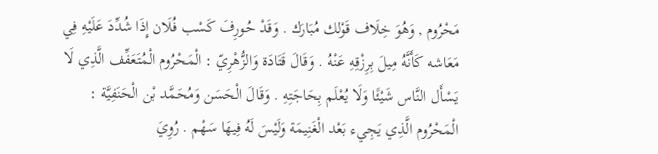مَحْرُوم , وَهُوَ خِلَاف قَوْلك مُبَارَك . وَقَدْ حُورِفَ كَسْب فُلَان إِذَا شُدِّدَ عَلَيْهِ فِي مَعَاشه كَأَنَّهُ مِيلَ بِرِزْقِهِ عَنْهُ . وَقَالَ قَتَادَة وَالزُّهْرِيّ : الْمَحْرُوم الْمُتَعَفِّف الَّذِي لَا يَسْأَل النَّاس شَيْئًا وَلَا يُعْلَم بِحَاجَتِهِ . وَقَالَ الْحَسَن وَمُحَمَّد بْن الْحَنَفِيَّة : الْمَحْرُوم الَّذِي يَجِيء بَعْد الْغَنِيمَة وَلَيْسَ لَهُ فِيهَا سَهْم . رُوِيَ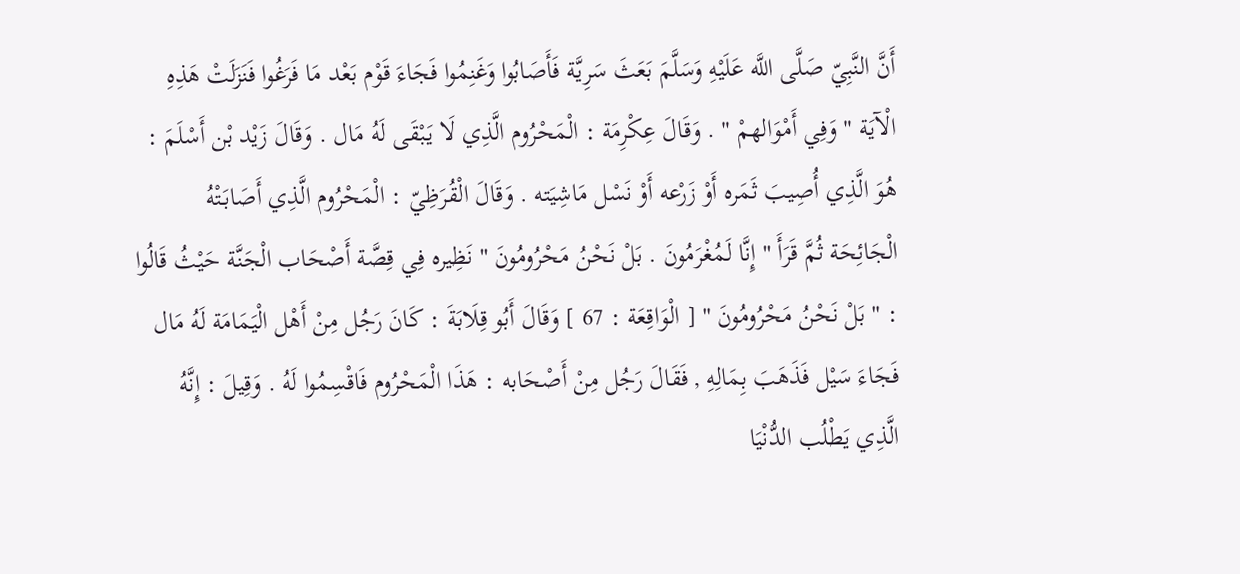أَنَّ النَّبِيّ صَلَّى اللَّه عَلَيْهِ وَسَلَّمَ بَعَثَ سَرِيَّة فَأَصَابُوا وَغَنِمُوا فَجَاءَ قَوْم بَعْد مَا فَرَغُوا فَنَزَلَتْ هَذِهِ الْآيَة " وَفِي أَمْوَالهمْ " . وَقَالَ عِكْرِمَة : الْمَحْرُوم الَّذِي لَا يَبْقَى لَهُ مَال . وَقَالَ زَيْد بْن أَسْلَمَ : هُوَ الَّذِي أُصِيبَ ثَمَره أَوْ زَرْعه أَوْ نَسْل مَاشِيَته . وَقَالَ الْقُرَظِيّ : الْمَحْرُوم الَّذِي أَصَابَتْهُ الْجَائِحَة ثُمَّ قَرَأَ " إِنَّا لَمُغْرَمُونَ . بَلْ نَحْنُ مَحْرُومُونَ " نَظِيره فِي قِصَّة أَصْحَاب الْجَنَّة حَيْثُ قَالُوا : " بَلْ نَحْنُ مَحْرُومُونَ " [ الْوَاقِعَة : 67 ] وَقَالَ أَبُو قِلَابَةَ : كَانَ رَجُل مِنْ أَهْل الْيَمَامَة لَهُ مَال فَجَاءَ سَيْل فَذَهَبَ بِمَالِهِ , فَقَالَ رَجُل مِنْ أَصْحَابه : هَذَا الْمَحْرُوم فَاقْسِمُوا لَهُ . وَقِيلَ : إِنَّهُ الَّذِي يَطْلُب الدُّنْيَا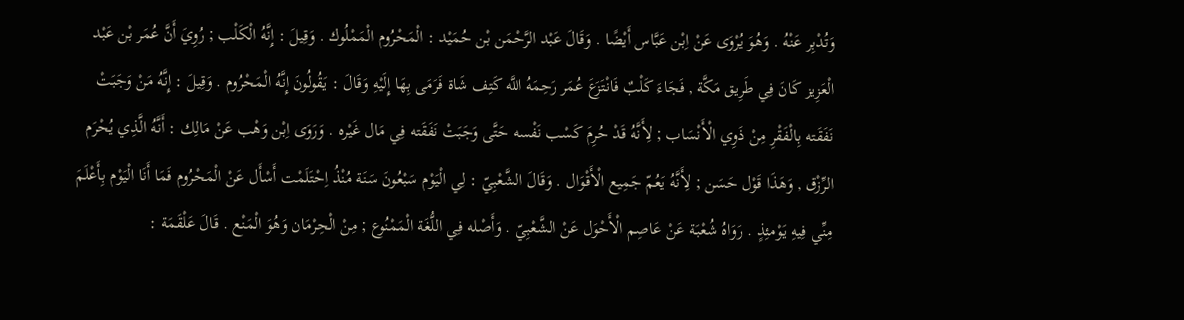وَتُدْبِر عَنْهُ . وَهُوَ يُرْوَى عَنْ اِبْن عَبَّاس أَيْضًا . وَقَالَ عَبْد الرَّحْمَن بْن حُمَيْد : الْمَحْرُوم الْمَمْلُوك . وَقِيلَ : إِنَّهُ الْكَلْب ; رُوِيَ أَنَّ عُمَر بْن عَبْد الْعَزِيز كَانَ فِي طَرِيق مَكَّة , فَجَاءَ كَلْبٌ فَانْتَزَعَ عُمَر رَحِمَهُ اللَّه كَتِف شَاة فَرَمَى بِهَا إِلَيْهِ وَقَالَ : يَقُولُونَ إِنَّهُ الْمَحْرُوم . وَقِيلَ : إِنَّهُ مَنْ وَجَبَتْ نَفَقَته بِالْفَقْرِ مِنْ ذَوِي الْأَنْسَاب ; لِأَنَّهُ قَدْ حُرِمَ كَسْب نَفْسه حَتَّى وَجَبَتْ نَفَقَته فِي مَال غَيْره . وَرَوَى اِبْن وَهْب عَنْ مَالِك : أَنَّهُ الَّذِي يُحْرَم الرِّزْق , وَهَذَا قَوْل حَسَن ; لِأَنَّهُ يَعُمّ جَمِيع الْأَقْوَال . وَقَالَ الشَّعْبِيّ : لِي الْيَوْم سَبْعُونَ سَنَة مُنْذُ اِحْتَلَمْت أَسْأَل عَنْ الْمَحْرُوم فَمَا أَنَا الْيَوْم بِأَعْلَمَ مِنِّي فِيهِ يَوْمئِذٍ . رَوَاهُ شُعْبَة عَنْ عَاصِم الْأَحْوَل عَنْ الشَّعْبِيّ . وَأَصْله فِي اللُّغَة الْمَمْنُوع ; مِنْ الْحِرْمَان وَهُوَ الْمَنْع . قَالَ عَلْقَمَة :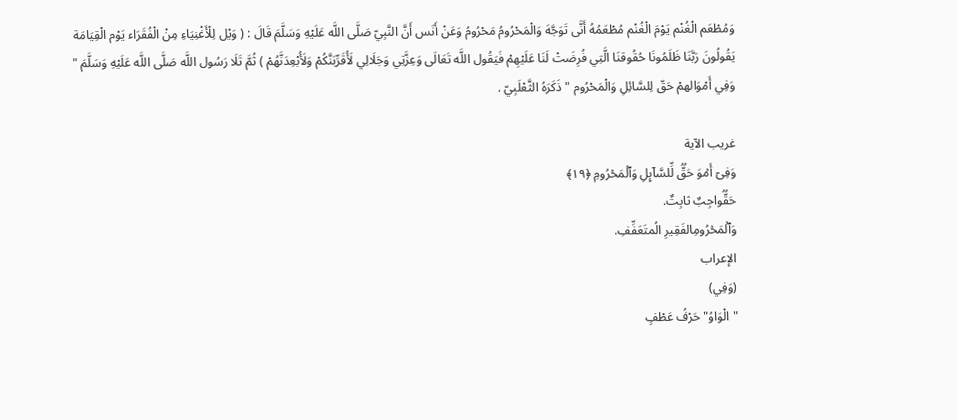وَمُطْعَم الْغُنْم يَوْمَ الْغُنْم مُطْعَمُهُ أَنَّى تَوَجَّهَ وَالْمَحْرُومُ مَحْرُومُ وَعَنْ أَنَس أَنَّ النَّبِيّ صَلَّى اللَّه عَلَيْهِ وَسَلَّمَ قَالَ : ( وَيْل لِلْأَغْنِيَاءِ مِنْ الْفُقَرَاء يَوْم الْقِيَامَة يَقُولُونَ رَبَّنَا ظَلَمُونَا حُقُوقنَا الَّتِي فُرِضَتْ لَنَا عَلَيْهِمْ فَيَقُول اللَّه تَعَالَى وَعِزَّتِي وَجَلَالِي لَأُقَرِّبَنَّكُمْ وَلَأُبْعِدَنَّهُمْ ) ثُمَّ تَلَا رَسُول اللَّه صَلَّى اللَّه عَلَيْهِ وَسَلَّمَ " وَفِي أَمْوَالهمْ حَقّ لِلسَّائِلِ وَالْمَحْرُوم " ذَكَرَهُ الثَّعْلَبِيّ .

غريب الآية
وَفِیۤ أَمۡوَ حَقࣱّ لِّلسَّاۤىِٕلِ وَٱلۡمَحۡرُومِ ﴿١٩﴾
حَقࣱّواجِبٌ ثابِتٌ.
وَٱلۡمَحۡرُومِالفَقِيرِ الُمتَعَفِّفِ.
الإعراب
(وَفِي)
"الْوَاوُ" حَرْفُ عَطْفٍ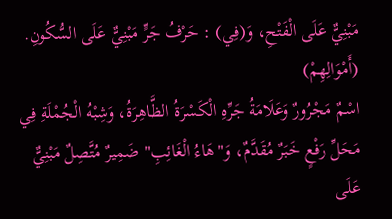مَبْنِيٌّ عَلَى الْفَتْحِ، وَ(فِي) : حَرْفُ جَرٍّ مَبْنِيٌّ عَلَى السُّكُونِ.
(أَمْوَالِهِمْ)
اسْمٌ مَجْرُورٌ وَعَلَامَةُ جَرِّهِ الْكَسْرَةُ الظَّاهِرَةُ، وَشِبْهُ الْجُمْلَةِ فِي مَحَلِّ رَفْعٍ خَبَرٌ مُقَدَّمٌ، وَ"هَاءُ الْغَائِبِ" ضَمِيرٌ مُتَّصِلٌ مَبْنِيٌّ عَلَى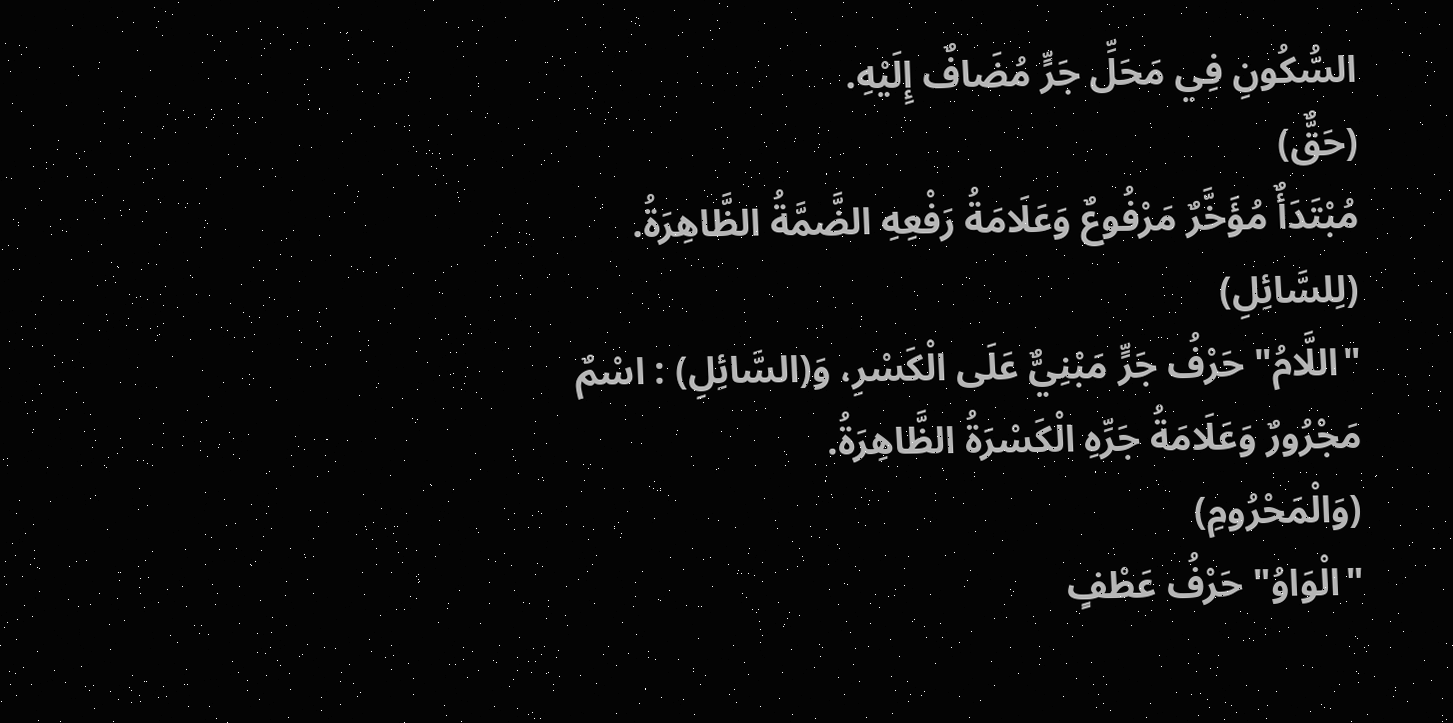السُّكُونِ فِي مَحَلِّ جَرٍّ مُضَافٌ إِلَيْهِ.
(حَقٌّ)
مُبْتَدَأٌ مُؤَخَّرٌ مَرْفُوعٌ وَعَلَامَةُ رَفْعِهِ الضَّمَّةُ الظَّاهِرَةُ.
(لِلسَّائِلِ)
"اللَّامُ" حَرْفُ جَرٍّ مَبْنِيٌّ عَلَى الْكَسْرِ، وَ(السَّائِلِ) : اسْمٌ مَجْرُورٌ وَعَلَامَةُ جَرِّهِ الْكَسْرَةُ الظَّاهِرَةُ.
(وَالْمَحْرُومِ)
"الْوَاوُ" حَرْفُ عَطْفٍ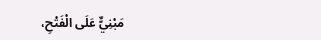مَبْنِيٌّ عَلَى الْفَتْحِ،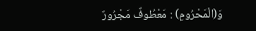وَ(الْمَحْرُومِ) : مَعْطُوفٌ مَجْرُورٌ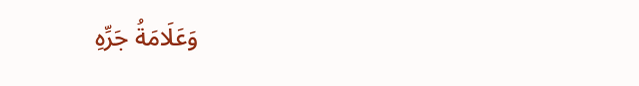وَعَلَامَةُ جَرِّهِ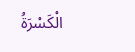الْكَسْرَةُ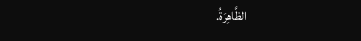الظَّاهِرَةُ.